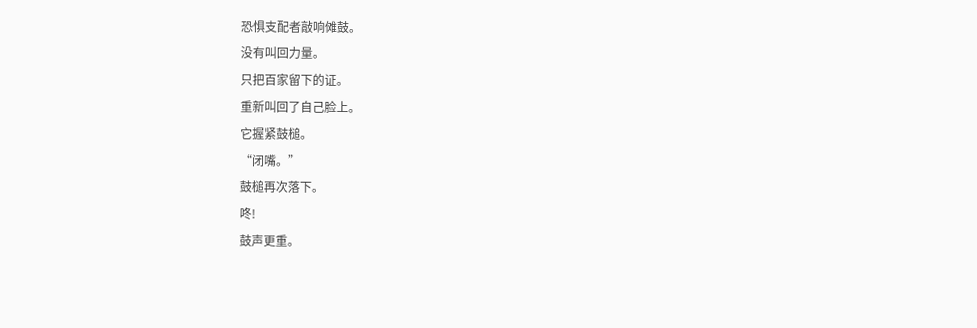恐惧支配者敲响傩鼓。
没有叫回力量。
只把百家留下的证。
重新叫回了自己脸上。
它握紧鼓槌。
“闭嘴。”
鼓槌再次落下。
咚!
鼓声更重。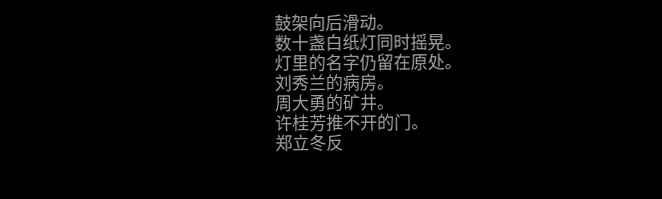鼓架向后滑动。
数十盏白纸灯同时摇晃。
灯里的名字仍留在原处。
刘秀兰的病房。
周大勇的矿井。
许桂芳推不开的门。
郑立冬反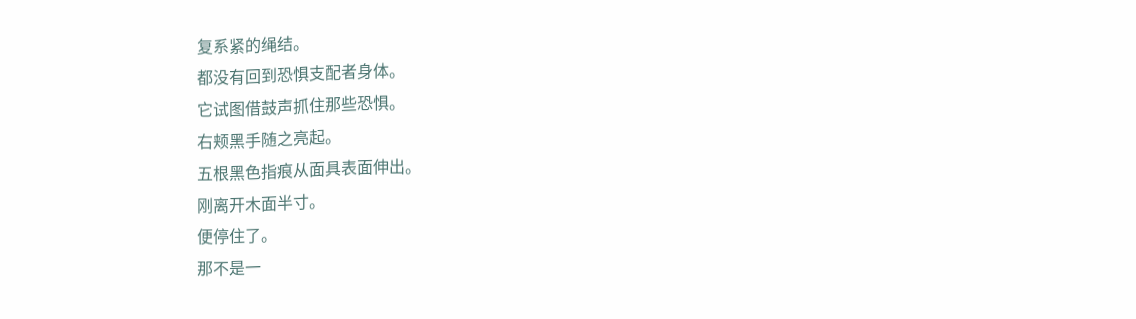复系紧的绳结。
都没有回到恐惧支配者身体。
它试图借鼓声抓住那些恐惧。
右颊黑手随之亮起。
五根黑色指痕从面具表面伸出。
刚离开木面半寸。
便停住了。
那不是一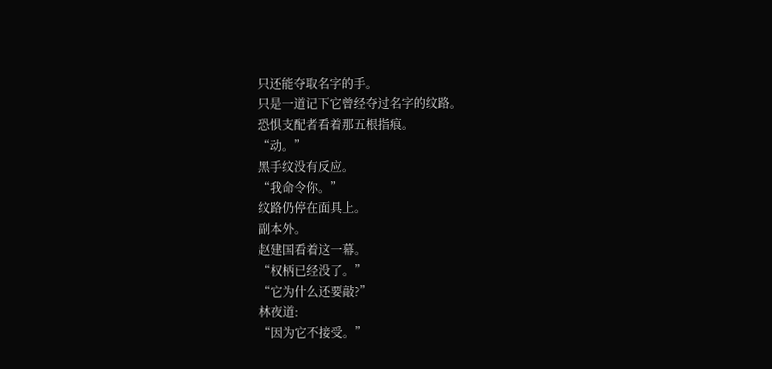只还能夺取名字的手。
只是一道记下它曾经夺过名字的纹路。
恐惧支配者看着那五根指痕。
“动。”
黑手纹没有反应。
“我命令你。”
纹路仍停在面具上。
副本外。
赵建国看着这一幕。
“权柄已经没了。”
“它为什么还要敲?”
林夜道:
“因为它不接受。”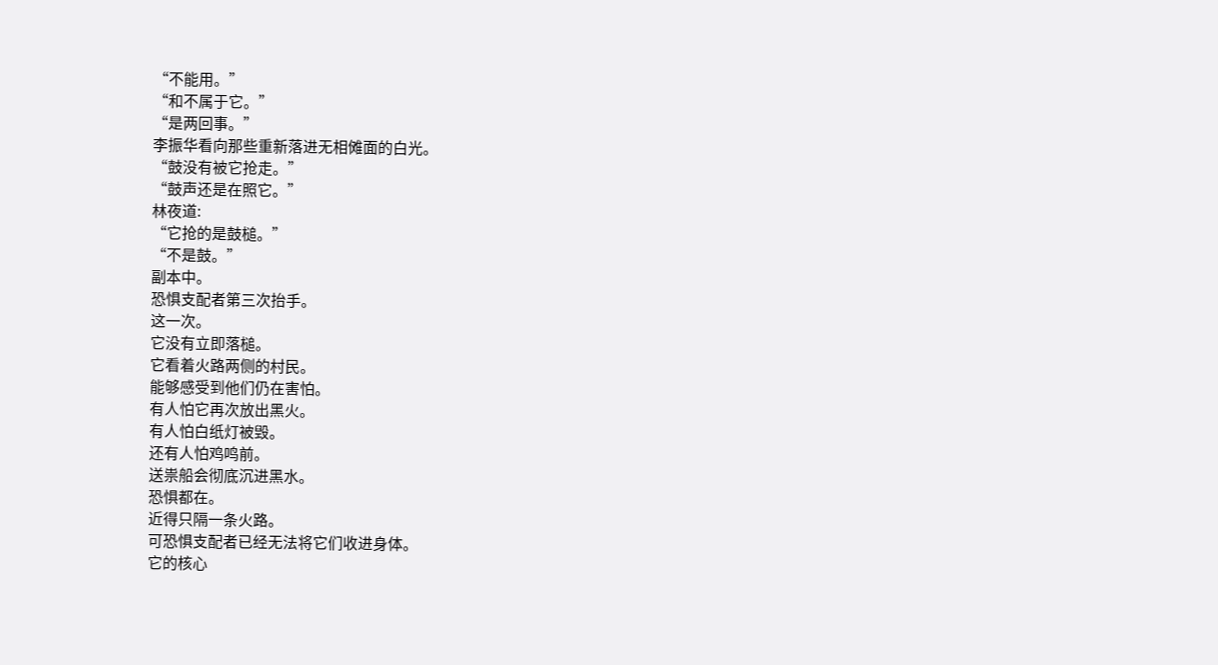“不能用。”
“和不属于它。”
“是两回事。”
李振华看向那些重新落进无相傩面的白光。
“鼓没有被它抢走。”
“鼓声还是在照它。”
林夜道:
“它抢的是鼓槌。”
“不是鼓。”
副本中。
恐惧支配者第三次抬手。
这一次。
它没有立即落槌。
它看着火路两侧的村民。
能够感受到他们仍在害怕。
有人怕它再次放出黑火。
有人怕白纸灯被毁。
还有人怕鸡鸣前。
送祟船会彻底沉进黑水。
恐惧都在。
近得只隔一条火路。
可恐惧支配者已经无法将它们收进身体。
它的核心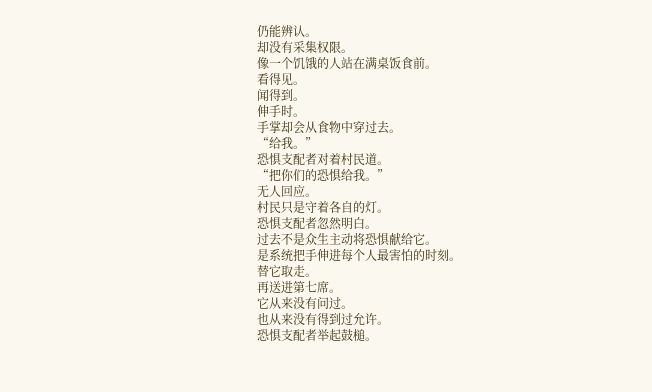仍能辨认。
却没有采集权限。
像一个饥饿的人站在满桌饭食前。
看得见。
闻得到。
伸手时。
手掌却会从食物中穿过去。
“给我。”
恐惧支配者对着村民道。
“把你们的恐惧给我。”
无人回应。
村民只是守着各自的灯。
恐惧支配者忽然明白。
过去不是众生主动将恐惧献给它。
是系统把手伸进每个人最害怕的时刻。
替它取走。
再送进第七席。
它从来没有问过。
也从来没有得到过允许。
恐惧支配者举起鼓槌。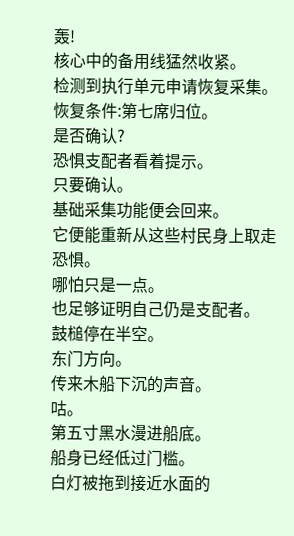轰!
核心中的备用线猛然收紧。
检测到执行单元申请恢复采集。
恢复条件:第七席归位。
是否确认?
恐惧支配者看着提示。
只要确认。
基础采集功能便会回来。
它便能重新从这些村民身上取走恐惧。
哪怕只是一点。
也足够证明自己仍是支配者。
鼓槌停在半空。
东门方向。
传来木船下沉的声音。
咕。
第五寸黑水漫进船底。
船身已经低过门槛。
白灯被拖到接近水面的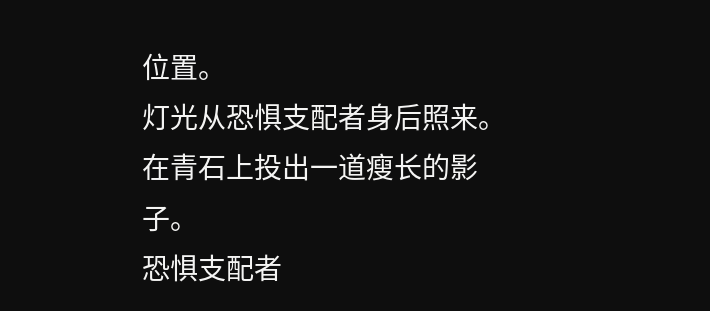位置。
灯光从恐惧支配者身后照来。
在青石上投出一道瘦长的影子。
恐惧支配者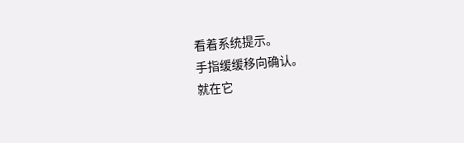看着系统提示。
手指缓缓移向确认。
就在它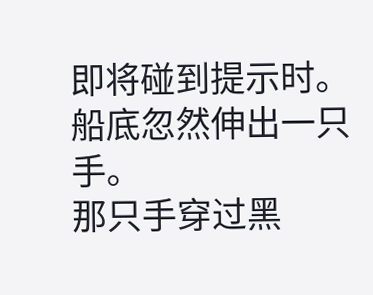即将碰到提示时。
船底忽然伸出一只手。
那只手穿过黑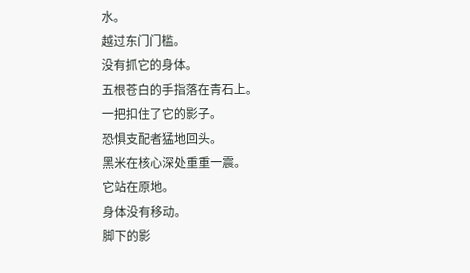水。
越过东门门槛。
没有抓它的身体。
五根苍白的手指落在青石上。
一把扣住了它的影子。
恐惧支配者猛地回头。
黑米在核心深处重重一震。
它站在原地。
身体没有移动。
脚下的影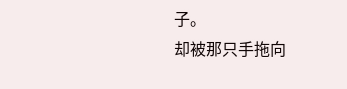子。
却被那只手拖向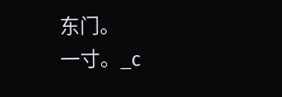东门。
一寸。_c